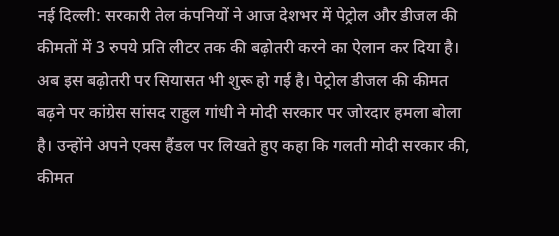नई दिल्ली: सरकारी तेल कंपनियों ने आज देशभर में पेट्रोल और डीजल की कीमतों में 3 रुपये प्रति लीटर तक की बढ़ोतरी करने का ऐलान कर दिया है। अब इस बढ़ोतरी पर सियासत भी शुरू हो गई है। पेट्रोल डीजल की कीमत बढ़ने पर कांग्रेस सांसद राहुल गांधी ने मोदी सरकार पर जोरदार हमला बोला है। उन्होंने अपने एक्स हैंडल पर लिखते हुए कहा कि गलती मोदी सरकार की, कीमत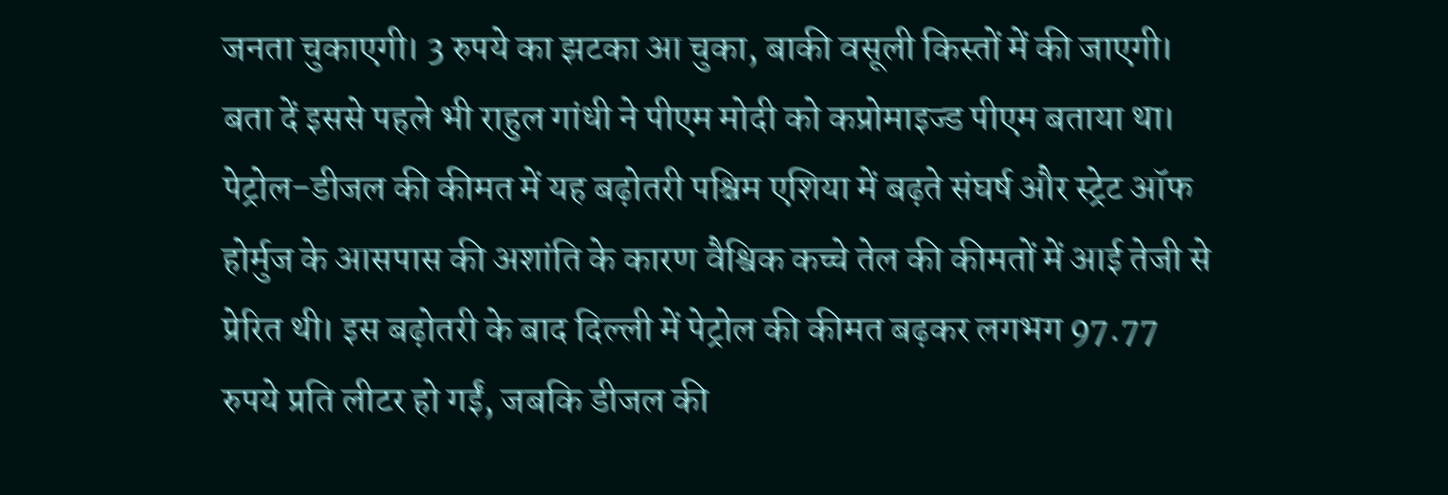जनता चुकाएगी। 3 रुपये का झटका आ चुका, बाकी वसूली किस्तों में की जाएगी।
बता दें इससे पहले भी राहुल गांधी ने पीएम मोदी को कप्रोमाइज्ड पीएम बताया था। पेट्रोल-डीजल की कीमत में यह बढ़ोतरी पश्चिम एशिया में बढ़ते संघर्ष और स्ट्रेट ऑफ होर्मुज के आसपास की अशांति के कारण वैश्विक कच्चे तेल की कीमतों में आई तेजी से प्रेरित थी। इस बढ़ोतरी के बाद दिल्ली में पेट्रोल की कीमत बढ़कर लगभग 97.77 रुपये प्रति लीटर हो गईं, जबकि डीजल की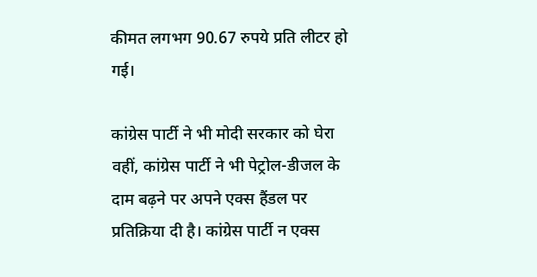कीमत लगभग 90.67 रुपये प्रति लीटर हो गई।

कांग्रेस पार्टी ने भी मोदी सरकार को घेरा
वहीं, कांग्रेस पार्टी ने भी पेट्रोल-डीजल के दाम बढ़ने पर अपने एक्स हैंडल पर प्रतिक्रिया दी है। कांग्रेस पार्टी न एक्स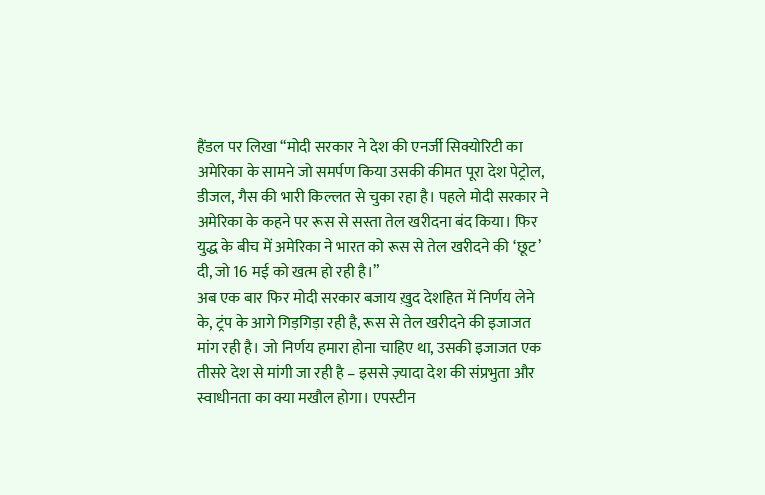हैंडल पर लिखा “मोदी सरकार ने देश की एनर्जी सिक्योरिटी का अमेरिका के सामने जो समर्पण किया उसकी कीमत पूरा देश पेट्रोल, डीजल, गैस की भारी किल्लत से चुका रहा है। पहले मोदी सरकार ने अमेरिका के कहने पर रूस से सस्ता तेल खरीदना बंद किया। फिर युद्ध के बीच में अमेरिका ने भारत को रूस से तेल खरीदने की ‘छूट’ दी, जो 16 मई को खत्म हो रही है।”
अब एक बार फिर मोदी सरकार बजाय ख़ुद देशहित में निर्णय लेने के, ट्रंप के आगे गिड़गिड़ा रही है, रूस से तेल खरीदने की इजाजत मांग रही है। जो निर्णय हमारा होना चाहिए था, उसकी इजाजत एक तीसरे देश से मांगी जा रही है – इससे ज़्यादा देश की संप्रभुता और स्वाधीनता का क्या मखौल होगा। एपस्टीन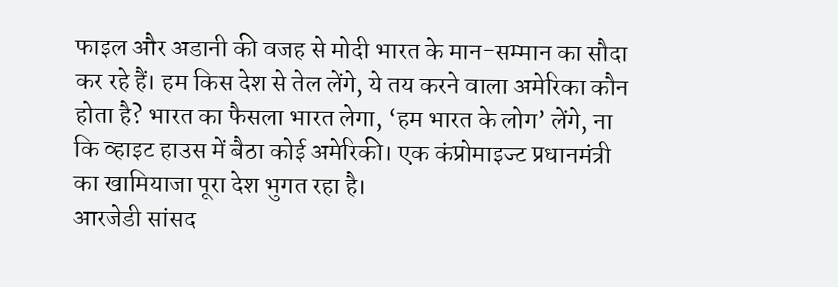फाइल और अडानी की वजह से मोदी भारत के मान-सम्मान का सौदा कर रहे हैं। हम किस देश से तेल लेंगे, ये तय करने वाला अमेरिका कौन होता है? भारत का फैसला भारत लेगा, ‘हम भारत के लोग’ लेंगे, ना कि व्हाइट हाउस में बैठा कोई अमेरिकी। एक कंप्रोमाइज्ट प्रधानमंत्री का खामियाजा पूरा देश भुगत रहा है।
आरजेडी सांसद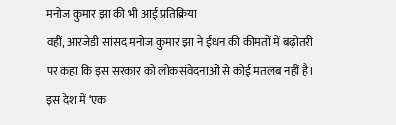मनोज कुमार झा की भी आई प्रतिक्रिया
वहीं, आरजेडी सांसद मनोज कुमार झा ने ईंधन की कीमतों में बढ़ोतरी पर कहा कि इस सरकार को लोकसंवेदनाओं से कोई मतलब नहीं है। इस देश में ‘एक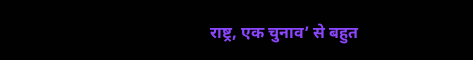राष्ट्र, एक चुनाव’ से बहुत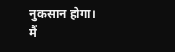नुकसान होगा। मैं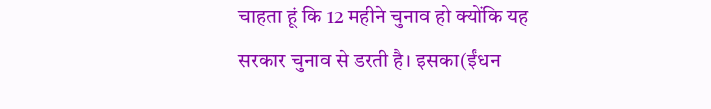चाहता हूं कि 12 महीने चुनाव हो क्योंकि यह सरकार चुनाव से डरती है। इसका(ईंधन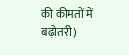की कीमतों में बढ़ोतरी)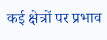कई क्षेत्रों पर प्रभाव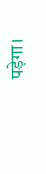पड़ेगा।